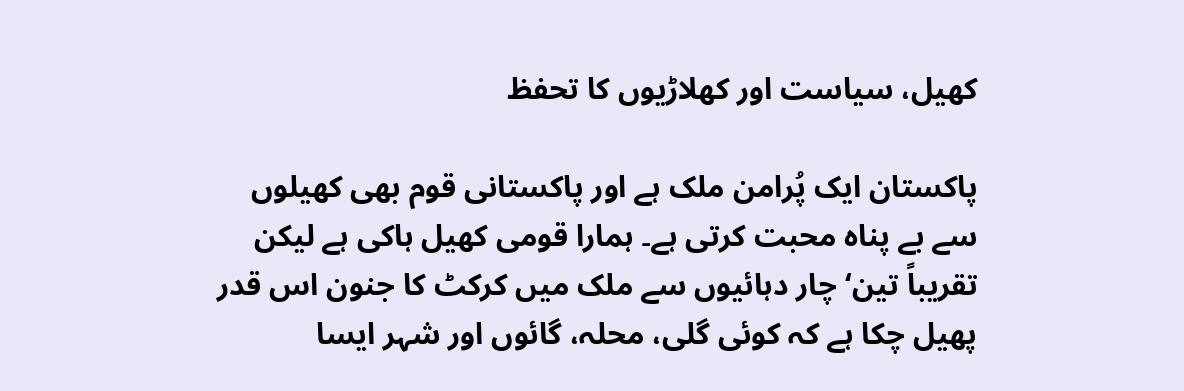کھیل، سیاست اور کھلاڑیوں کا تحفظ

پاکستان ایک پُرامن ملک ہے اور پاکستانی قوم بھی کھیلوں سے بے پناہ محبت کرتی ہے۔ ہمارا قومی کھیل ہاکی ہے لیکن تقریباً تین‘ چار دہائیوں سے ملک میں کرکٹ کا جنون اس قدر پھیل چکا ہے کہ کوئی گلی، محلہ، گائوں اور شہر ایسا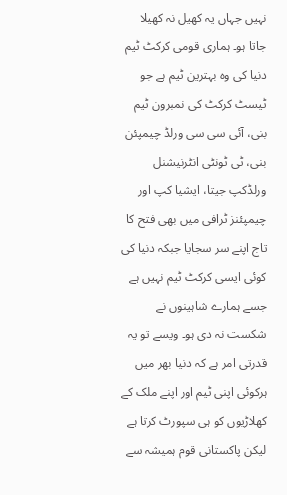نہیں جہاں یہ کھیل نہ کھیلا جاتا ہو۔ ہماری قومی کرکٹ ٹیم دنیا کی وہ بہترین ٹیم ہے جو ٹیسٹ کرکٹ کی نمبرون ٹیم بنی، آئی سی سی ورلڈ چیمپئن بنی، ٹی ٹونٹی انٹرنیشنل ورلڈکپ جیتا، ایشیا کپ اور چیمپئنز ٹرافی میں بھی فتح کا تاج اپنے سر سجایا جبکہ دنیا کی کوئی ایسی کرکٹ ٹیم نہیں ہے جسے ہمارے شاہینوں نے شکست نہ دی ہو۔ ویسے تو یہ قدرتی امر ہے کہ دنیا بھر میں ہرکوئی اپنی ٹیم اور اپنے ملک کے کھلاڑیوں کو ہی سپورٹ کرتا ہے لیکن پاکستانی قوم ہمیشہ سے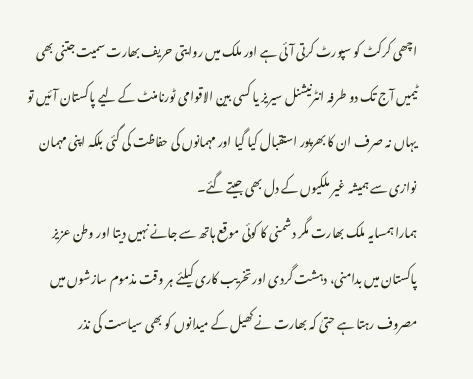اچھی کرکٹ کو سپورٹ کرتی آئی ہے اور ملک میں روایتی حریف بھارت سمیت جتنی بھی ٹیمیں آج تک دو طرفہ انٹرنیشنل سیریز یا کسی بین الاقوامی ٹورنامنٹ کے لیے پاکستان آئیں تو یہاں نہ صرف ان کا بھرپور استقبال کیا گیا اور مہمانوں کی حفاظت کی گئی بلکہ اپنی مہمان نوازی سے ہمیشہ غیر ملکیوں کے دل بھی جیتے گئے۔
ہمارا ہمسایہ ملک بھارت مگر دشمنی کا کوئی موقع ہاتھ سے جانے نہیں دیتا اور وطن عزیز پاکستان میں بدامنی، دہشت گردی اور تخریب کاری کیلئے ہر وقت مذموم سازشوں میں مصروف رہتا ہے حتیٰ کہ بھارت نے کھیل کے میدانوں کو بھی سیاست کی نذر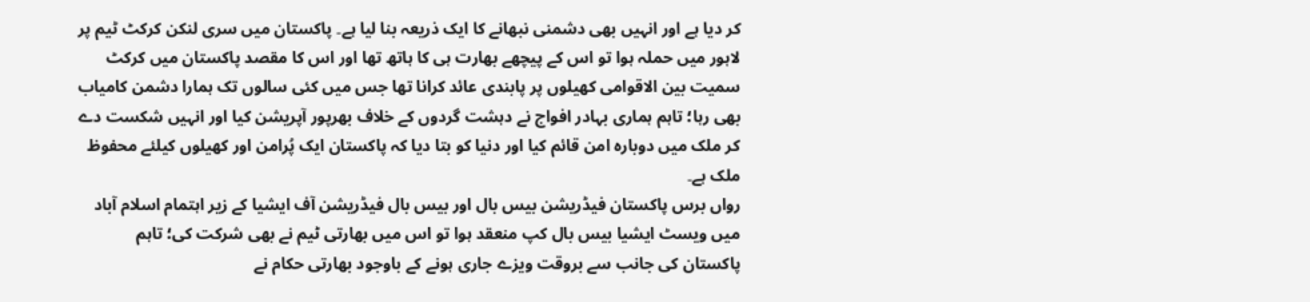کر دیا ہے اور انہیں بھی دشمنی نبھانے کا ایک ذریعہ بنا لیا ہے۔ پاکستان میں سری لنکن کرکٹ ٹیم پر لاہور میں حملہ ہوا تو اس کے پیچھے بھارت ہی کا ہاتھ تھا اور اس کا مقصد پاکستان میں کرکٹ سمیت بین الاقوامی کھیلوں پر پابندی عائد کرانا تھا جس میں کئی سالوں تک ہمارا دشمن کامیاب بھی رہا؛ تاہم ہماری بہادر افواج نے دہشت گردوں کے خلاف بھرپور آپریشن کیا اور انہیں شکست دے کر ملک میں دوبارہ امن قائم کیا اور دنیا کو بتا دیا کہ پاکستان ایک پُرامن اور کھیلوں کیلئے محفوظ ملک ہے۔
رواں برس پاکستان فیڈریشن بیس بال اور بیس بال فیڈریشن آف ایشیا کے زیر اہتمام اسلام آباد میں ویسٹ ایشیا بیس بال کپ منعقد ہوا تو اس میں بھارتی ٹیم نے بھی شرکت کی؛ تاہم پاکستان کی جانب سے بروقت ویزے جاری ہونے کے باوجود بھارتی حکام نے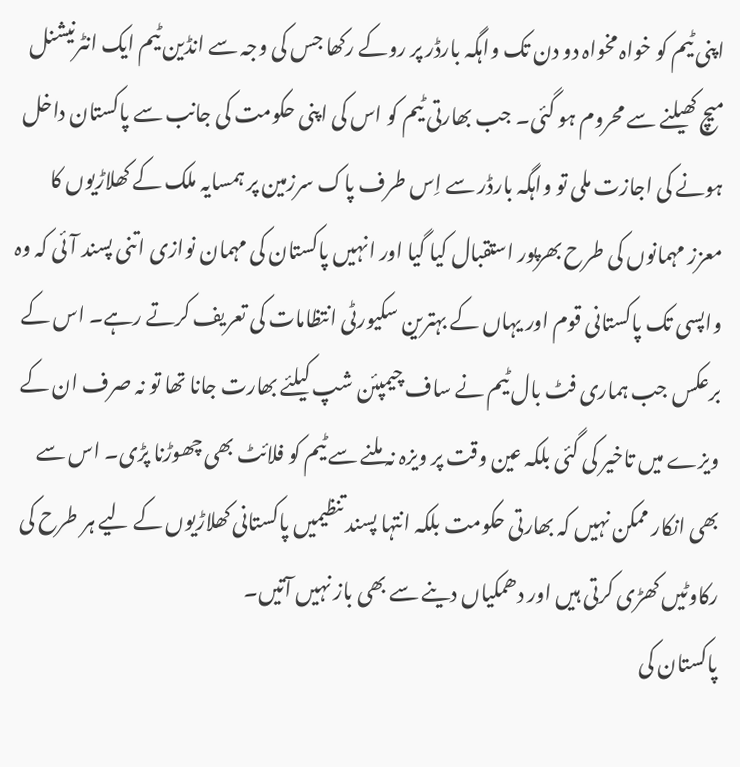اپنی ٹیم کو خواہ مخواہ دو دن تک واہگہ بارڈر پر روکے رکھا جس کی وجہ سے انڈین ٹیم ایک انٹرنیشنل میچ کھیلنے سے محروم ہو گئی۔ جب بھارتی ٹیم کو اس کی اپنی حکومت کی جانب سے پاکستان داخل ہونے کی اجازت ملی تو واہگہ بارڈر سے اِس طرف پاک سرزمین پر ہمسایہ ملک کے کھلاڑیوں کا معزز مہمانوں کی طرح بھرپور استقبال کیا گیا اور انہیں پاکستان کی مہمان نوازی اتنی پسند آئی کہ وہ واپسی تک پاکستانی قوم اور یہاں کے بہترین سکیورٹی انتظامات کی تعریف کرتے رہے۔ اس کے برعکس جب ہماری فٹ بال ٹیم نے ساف چیمپئن شپ کیلئے بھارت جانا تھا تو نہ صرف ان کے ویزے میں تاخیر کی گئی بلکہ عین وقت پر ویزہ نہ ملنے سے ٹیم کو فلائٹ بھی چھوڑنا پڑی۔ اس سے بھی انکار ممکن نہیں کہ بھارتی حکومت بلکہ انتہا پسند تنظیمیں پاکستانی کھلاڑیوں کے لیے ہر طرح کی رکاوٹیں کھڑی کرتی ہیں اور دھمکیاں دینے سے بھی باز نہیں آتیں۔
پاکستان کی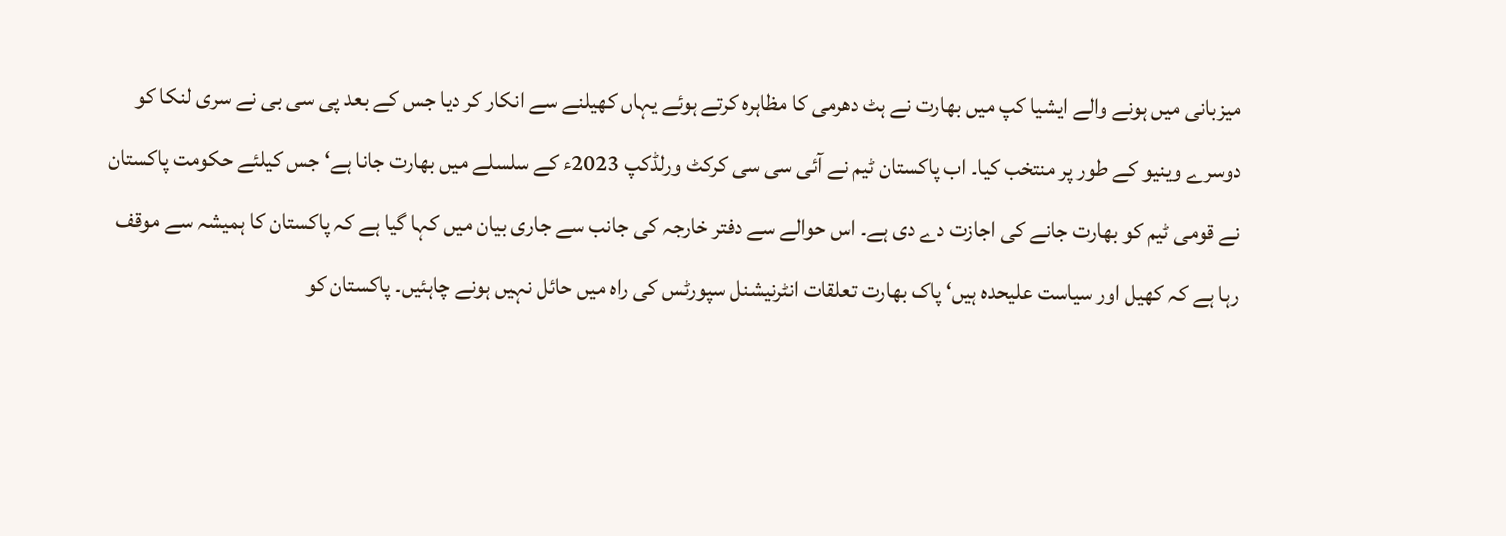میزبانی میں ہونے والے ایشیا کپ میں بھارت نے ہٹ دھرمی کا مظاہرہ کرتے ہوئے یہاں کھیلنے سے انکار کر دیا جس کے بعد پی سی بی نے سری لنکا کو دوسرے وینیو کے طور پر منتخب کیا۔ اب پاکستان ٹیم نے آئی سی سی کرکٹ ورلڈکپ 2023ء کے سلسلے میں بھارت جانا ہے‘ جس کیلئے حکومت پاکستان نے قومی ٹیم کو بھارت جانے کی اجازت دے دی ہے۔ اس حوالے سے دفتر خارجہ کی جانب سے جاری بیان میں کہا گیا ہے کہ پاکستان کا ہمیشہ سے موقف رہا ہے کہ کھیل اور سیاست علیحدہ ہیں‘ پاک بھارت تعلقات انٹرنیشنل سپورٹس کی راہ میں حائل نہیں ہونے چاہئیں۔ پاکستان کو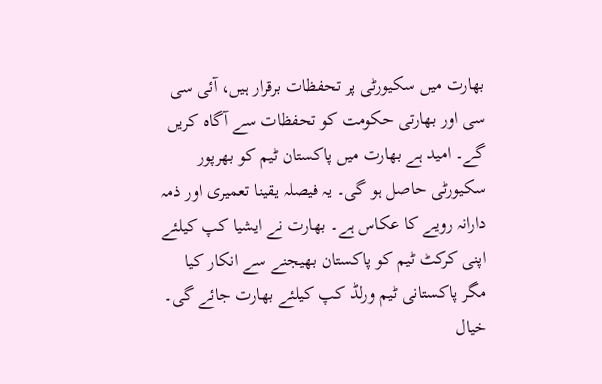بھارت میں سکیورٹی پر تحفظات برقرار ہیں، آئی سی سی اور بھارتی حکومت کو تحفظات سے آگاہ کریں گے۔ امید ہے بھارت میں پاکستان ٹیم کو بھرپور سکیورٹی حاصل ہو گی۔ یہ فیصلہ یقینا تعمیری اور ذمہ دارانہ رویے کا عکاس ہے۔ بھارت نے ایشیا کپ کیلئے اپنی کرکٹ ٹیم کو پاکستان بھیجنے سے انکار کیا مگر پاکستانی ٹیم ورلڈ کپ کیلئے بھارت جائے گی۔ خیال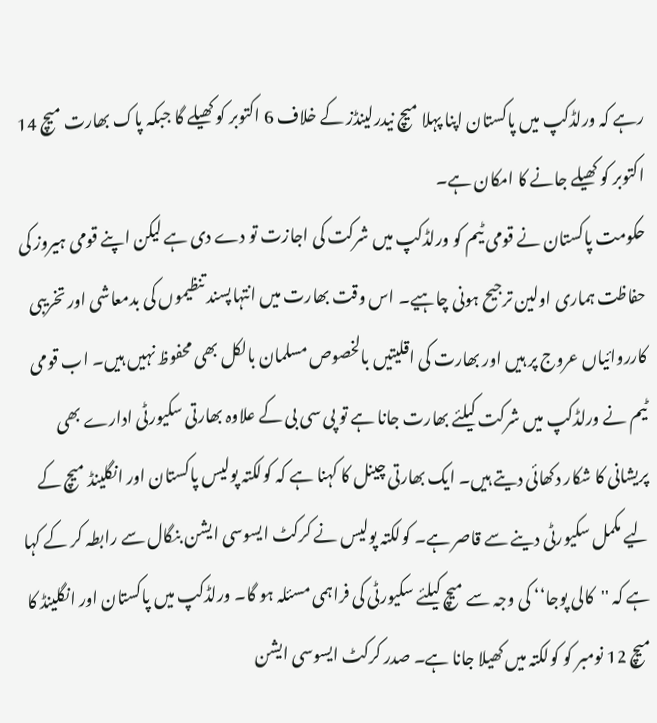رہے کہ ورلڈکپ میں پاکستان اپنا پہلا میچ نیدرلینڈز کے خلاف 6 اکتوبر کو کھیلے گا جبکہ پاک بھارت میچ 14 اکتوبر کو کھیلے جانے کا امکان ہے۔
حکومت پاکستان نے قومی ٹیم کو ورلڈکپ میں شرکت کی اجازت تو دے دی ہے لیکن اپنے قومی ہیروز کی حفاظت ہماری اولین ترجیح ہونی چاہیے۔ اس وقت بھارت میں انتہاپسند تنظیموں کی بدمعاشی اور تخریبی کارروائیاں عروج پر ہیں اور بھارت کی اقلیتیں بالخصوص مسلمان بالکل بھی محفوظ نہیں ہیں۔ اب قومی ٹیم نے ورلڈکپ میں شرکت کیلئے بھارت جانا ہے تو پی سی بی کے علاوہ بھارتی سکیورٹی ادارے بھی پریشانی کا شکار دکھائی دیتے ہیں۔ ایک بھارتی چینل کا کہنا ہے کہ کولکتہ پولیس پاکستان اور انگلینڈ میچ کے لیے مکمل سکیورٹی دینے سے قاصر ہے۔ کولکتہ پولیس نے کرکٹ ایسوسی ایشن بنگال سے رابطہ کر کے کہا ہے کہ ''کالی پوجا‘‘ کی وجہ سے میچ کیلئے سکیورٹی کی فراہمی مسئلہ ہو گا۔ ورلڈکپ میں پاکستان اور انگلینڈ کا میچ 12 نومبر کو کولکتہ میں کھیلا جانا ہے۔ صدر کرکٹ ایسوسی ایشن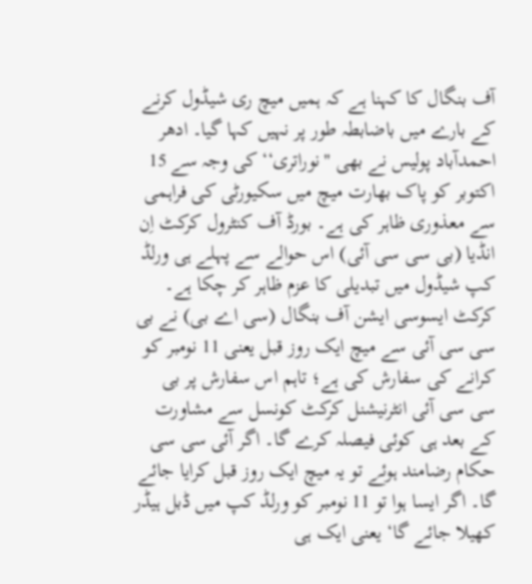آف بنگال کا کہنا ہے کہ ہمیں میچ ری شیڈول کرنے کے بارے میں باضابطہ طور پر نہیں کہا گیا۔ ادھر احمدآباد پولیس نے بھی ''نوراتری‘‘ کی وجہ سے 15 اکتوبر کو پاک بھارت میچ میں سکیورٹی کی فراہمی سے معذوری ظاہر کی ہے۔ بورڈ آف کنٹرول کرکٹ اِن انڈیا (بی سی سی آئی) اس حوالے سے پہلے ہی ورلڈ کپ شیڈول میں تبدیلی کا عزم ظاہر کر چکا ہے۔ کرکٹ ایسوسی ایشن آف بنگال (سی اے بی) نے بی سی سی آئی سے میچ ایک روز قبل یعنی 11 نومبر کو کرانے کی سفارش کی ہے؛ تاہم اس سفارش پر بی سی سی آئی انٹرنیشنل کرکٹ کونسل سے مشاورت کے بعد ہی کوئی فیصلہ کرے گا۔ اگر آئی سی سی حکام رضامند ہوئے تو یہ میچ ایک روز قبل کرایا جائے گا۔ اگر ایسا ہوا تو 11 نومبر کو ورلڈ کپ میں ڈبل ہیڈر کھیلا جائے گا‘ یعنی ایک ہی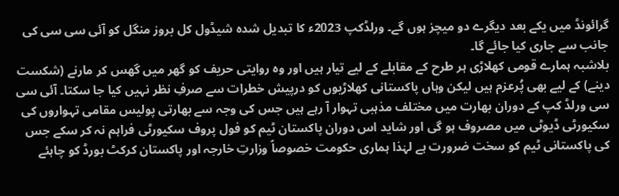گرائونڈ میں یکے بعد دیگرے دو میچز ہوں گے۔ ورلڈکپ 2023ء کا تبدیل شدہ شیڈول کل بروز منگل کو آئی سی سی کی جانب سے جاری کیا جائے گا۔
بلاشبہ ہمارے قومی کھلاڑی ہر طرح کے مقابلے کے لیے تیار ہیں اور وہ روایتی حریف کو گھر میں گھس کر مارنے (شکست دینے) کے لیے بھی پُرعزم ہیں لیکن وہاں پاکستانی کھلاڑیوں کو درپیش خطرات سے صرفِ نظر نہیں کیا جا سکتا۔ آئی سی سی ورلڈ کپ کے دوران بھارت میں مختلف مذہبی تہوار آ رہے ہیں جس کی وجہ سے بھارتی پولیس مقامی تہواروں کی سکیورٹی ڈیوٹی میں مصروف ہو گی اور شاید اس دوران پاکستان ٹیم کو فول پروف سکیورٹی فراہم نہ کر سکے جس کی پاکستانی ٹیم کو سخت ضرورت ہے لہٰذا ہماری حکومت خصوصاً وزارتِ خارجہ اور پاکستان کرکٹ بورڈ کو چاہئے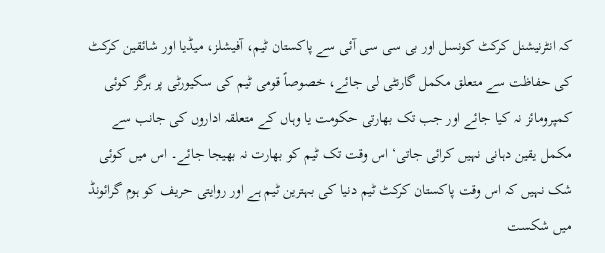کہ انٹرنیشنل کرکٹ کونسل اور بی سی سی آئی سے پاکستان ٹیم، آفیشلز، میڈیا اور شائقین کرکٹ کی حفاظت سے متعلق مکمل گارنٹی لی جائے، خصوصاً قومی ٹیم کی سکیورٹی پر ہرگز کوئی کمپرومائز نہ کیا جائے اور جب تک بھارتی حکومت یا وہاں کے متعلقہ اداروں کی جانب سے مکمل یقین دہانی نہیں کرائی جاتی‘ اس وقت تک ٹیم کو بھارت نہ بھیجا جائے۔ اس میں کوئی شک نہیں کہ اس وقت پاکستان کرکٹ ٹیم دنیا کی بہترین ٹیم ہے اور روایتی حریف کو ہوم گرائونڈ میں شکست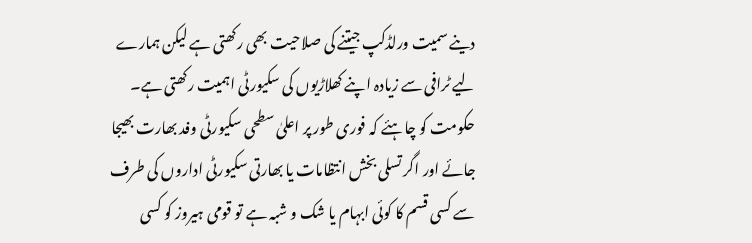دینے سمیت ورلڈکپ جیتنے کی صلاحیت بھی رکھتی ہے لیکن ہمارے لیے ٹرافی سے زیادہ اپنے کھلاڑیوں کی سکیورٹی اہمیت رکھتی ہے۔ حکومت کو چاہئے کہ فوری طور پر اعلیٰ سطحی سکیورٹی وفد بھارت بھیجا جائے اور اگر تسلی بخش انتظامات یا بھارتی سکیورٹی اداروں کی طرف سے کسی قسم کا کوئی ابہام یا شک و شبہ ہے تو قومی ہیروز کو کسی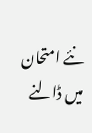نئے امتحان میں ڈالنے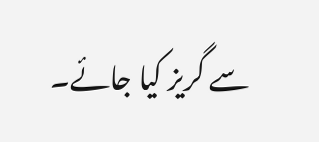سے گریز کیا جائے۔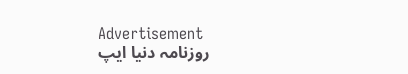Advertisement
روزنامہ دنیا ایپ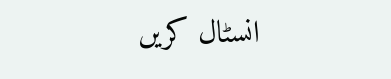انسٹال کریں